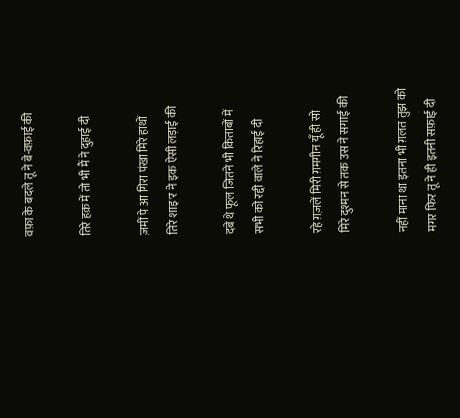वफ़ा के बदले तू ने बे-वफ़ाई की

तिरे हक़ में तो भी मैं ने दुहाई दी

ज़मीं पे आ गिरा पंखा मिरे हाथों
तिरे शाइ'र ने इक ऐसी लड़ाई की

दबे थे फूल जितने भी किताबों में
सभी को रद्दी वाले ने रिहाई दी

रहे ग़ज़लें मिरी ग़मगीन यूँ ही सो
मिरे दुश्मन से तक उस ने सगाई की

नहीं माना था इतना भी ग़लत तुझ को
मगर फिर तू ने ही इतनी सफ़ाई दी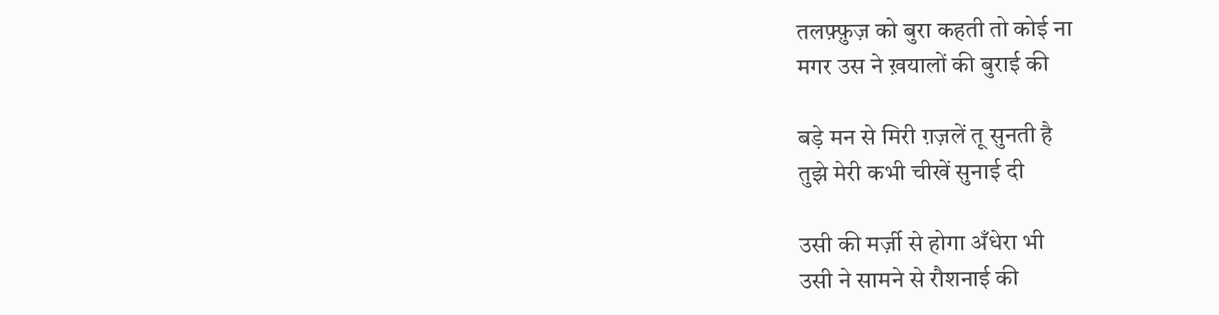तलफ़्फ़ुज़ को बुरा कहती तो कोई ना
मगर उस ने ख़यालों की बुराई की

बड़े मन से मिरी ग़ज़लें तू सुनती है
तुझे मेरी कभी चीखें सुनाई दी

उसी की मर्ज़ी से होगा अँधेरा भी
उसी ने सामने से रौशनाई की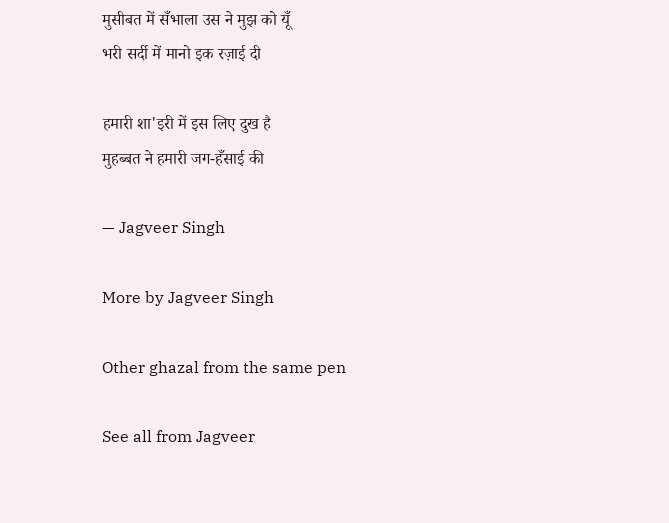मुसीबत में सँभाला उस ने मुझ को यूँ
भरी सर्दी में मानो इक रज़ाई दी

हमारी शा'इरी में इस लिए दुख है
मुहब्बत ने हमारी जग-हँसाई की

— Jagveer Singh

More by Jagveer Singh

Other ghazal from the same pen

See all from Jagveer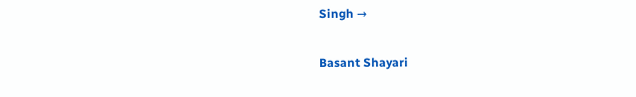Singh →

Basant Shayari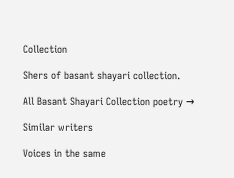Collection

Shers of basant shayari collection.

All Basant Shayari Collection poetry →

Similar writers

Voices in the same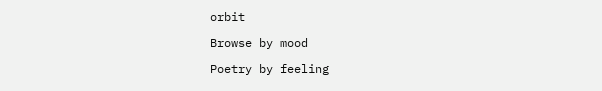orbit

Browse by mood

Poetry by feeling